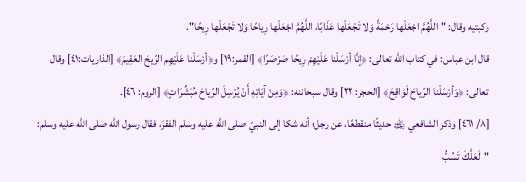ركبتيه وقال: "اللَّهُمَّ اجْعَلْها رَحْمَةً وَلا تَجْعَلْها عَذَابًا، اللَّهُمَّ اجْعَلْها رِياحًا وَلا تَجْعَلْها رِيحًا".
قال ابن عباس: في كتاب الله تعالى: ﴿إنَّا أرْسَلْنا عَلَيْهِمْ رِيحًا صَرْصَرًا﴾ [القمر:١٩] و﴿أرْسَلْنا عَلَيْهِم الرّيحَ العَقِيمَ﴾ [الذاريات:٤١] وقال تعالى: ﴿وَأرْسَلْنا الرّياحَ لَوَاقِحَ﴾ [الحجر: ٢٢] وقال سبحاننه: ﴿وَمِنْ آيَاتِهِ أَنْ يُرْسِلَ الرّياحَ مُبَشِّرَاتٍ﴾ [الروم: ٤٦].
[٨/ ٤٦١] وذكر الشافعي ﵀ حديثًا منقطعًا، عن رجل؛ أنه شكا إلى النبيّ صلى الله عليه وسلم الفقرَ، فقال رسول الله صلى الله عليه وسلم: "لَعَلَّكَ تَسُبُّ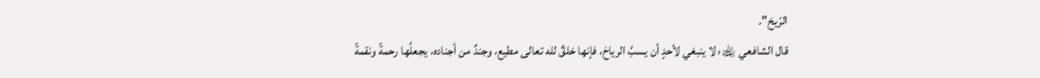الرّيحَ".
قال الشافعي ﵀: لا ينبغي لأحدٍ أن يسبَّ الرياحَ، فإنها خلقٌ لله تعالى مطيع، وجندٌ من أجناده، يجعلُها رحمةً ونقمةً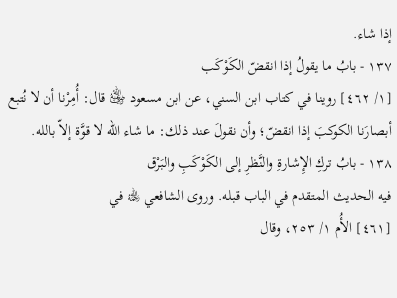إذا شاء.
١٣٧ - بابُ ما يقولُ إذا انقضّ الكَوْكَب
[١/ ٤٦٢] روينا في كتاب ابن السني، عن ابن مسعود ﵁ قال: أُمِرْنا أن لا نُتبع أبصارَنا الكوكبَ إذا انقضّ؛ وأن نقولَ عند ذلك: ما شاء الله لا قوَّة إلاّ بالله.
١٣٨ - بابُ تركِ الإِشارةِ والنَّظرِ إلى الكَوْكَبِ والبَرْق
فيه الحديث المتقدم في الباب قبله. وروى الشافعي ﵀ في
[٤٦١] الأُم ١/ ٢٥٣، وقال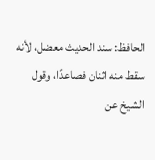الحافظ: سند الحديث معضل، لأنه سقط منه اثنان فصاعدًا، وقول الشيخ عن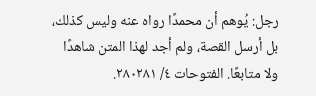رجل: يُوهم أن محمدًا رواه عنه وليس كذلك، بل أرسل القصة، ولم أجد لهذا المتن شاهدًا ولا متابعًا. الفتوحات ٤/ ٢٨٠٢٨١.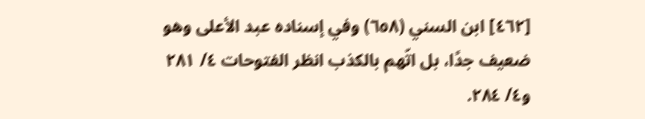[٤٦٢] ابن السني (٦٥٨) وفي إسناده عبد الأعلى وهو ضعيف جدًا، بل اتّهم بالكذب انظر الفتوحات ٤/ ٢٨١ و٤/ ٢٨٤.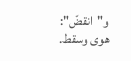و"انقضّ": هوى وسقط.